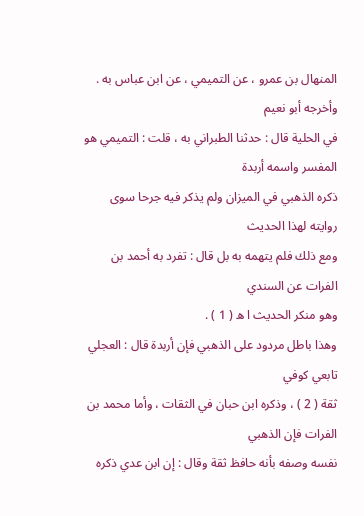المنهال بن عمرو ، عن التميمي ، عن ابن عباس به . وأخرجه أبو نعيم
في الحلية قال : حدثنا الطبراني به ، قلت : التميمي هو المفسر واسمه أربدة
ذكره الذهبي في الميزان ولم يذكر فيه جرحا سوى روايته لهذا الحديث
ومع ذلك فلم يتهمه به بل قال : تفرد به أحمد بن الفرات عن السندي
وهو منكر الحديث ا ه ( 1 ) .
وهذا باطل مردود على الذهبي فإن أربدة قال : العجلي تابعي كوفي
ثقة ( 2 ) ، وذكره ابن حبان في الثقات ، وأما محمد بن الفرات فإن الذهبي
نفسه وصفه بأنه حافظ ثقة وقال : إن ابن عدي ذكره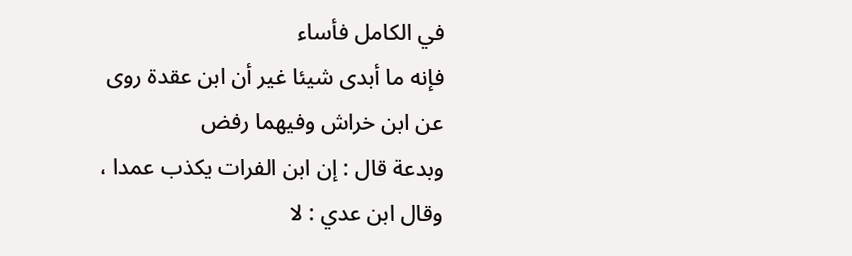في الكامل فأساء
فإنه ما أبدى شيئا غير أن ابن عقدة روى عن ابن خراش وفيهما رفض
وبدعة قال : إن ابن الفرات يكذب عمدا ، وقال ابن عدي : لا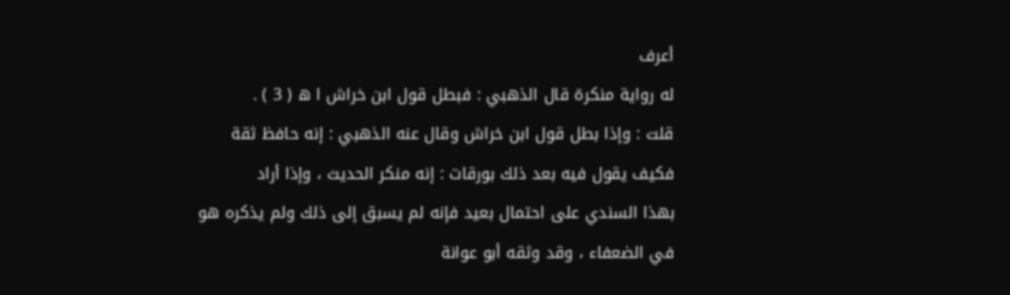أعرف
له رواية منكرة قال الذهبي : فبطل قول ابن خراش ا ه ( 3 ) .
قلت : وإذا بطل قول ابن خراش وقال عنه الذهبي : إنه حافظ ثقة
فكيف يقول فيه بعد ذلك بورقات : إنه منكر الحديث ، وإذا أراد
بهذا السندي على احتمال بعيد فإنه لم يسبق إلى ذلك ولم يذكره هو
في الضعفاء ، وقد وثقه أبو عوانة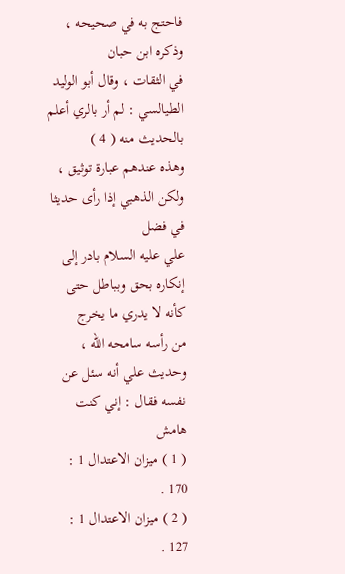فاحتج به في صحيحه ، وذكره ابن حبان
في الثقات ، وقال أبو الوليد الطيالسي : لم أر بالري أعلم بالحديث منه ( 4 )
وهذه عندهم عبارة توثيق ، ولكن الذهبي إذا رأى حديثا في فضل
علي عليه السلام بادر إلى إنكاره بحق وبباطل حتى كأنه لا يدري ما يخرج
من رأسه سامحه الله ، وحديث علي أنه سئل عن نفسه فقال : إني كنت
هامش
( 1 ) ميزان الاعتدال 1 : 170 .
( 2 ) ميزان الاعتدال 1 : 127 .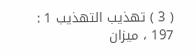( 3 ) تهذيب التهذيب 1 : 197 ، ميزان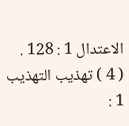الاعتدال 1 : 128 .
( 4 ) تهذيب التهذيب 1 :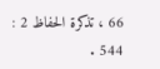66 ، تذكرة الحفاظ 2 : 544 .